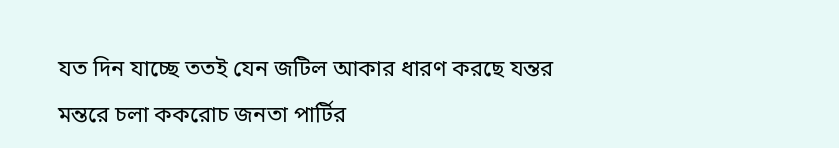যত দিন যাচ্ছে ততই যেন জটিল আকার ধারণ করছে যন্তর মন্তরে চলা ককরোচ জনতা পার্টির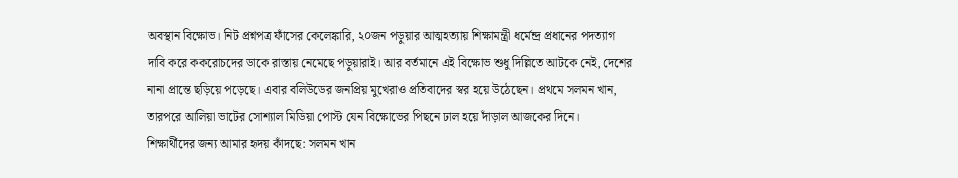অবস্থান বিক্ষোভ। নিট প্রশ্নপত্র ফাঁসের কেলেঙ্কারি, ২০জন পড়ুয়ার আত্মহত্যায় শিক্ষামন্ত্রী ধর্মেন্দ্র প্রধানের পদত্যাগ দাবি করে ককরোচদের ডাকে রাস্তায় নেমেছে পড়ুয়ারাই। আর বর্তমানে এই বিক্ষোভ শুধু দিল্লিতে আটকে নেই, দেশের নানা প্রান্তে ছড়িয়ে পড়েছে। এবার বলিউডের জনপ্রিয় মুখেরাও প্রতিবাদের স্বর হয়ে উঠেছেন। প্রথমে সলমন খান, তারপরে আলিয়া ভাটের সোশ্যাল মিডিয়া পোস্ট যেন বিক্ষোভের পিছনে ঢাল হয়ে দাঁড়াল আজকের দিনে।
শিক্ষার্থীদের জন্য আমার হৃদয় কাঁদছে: সলমন খান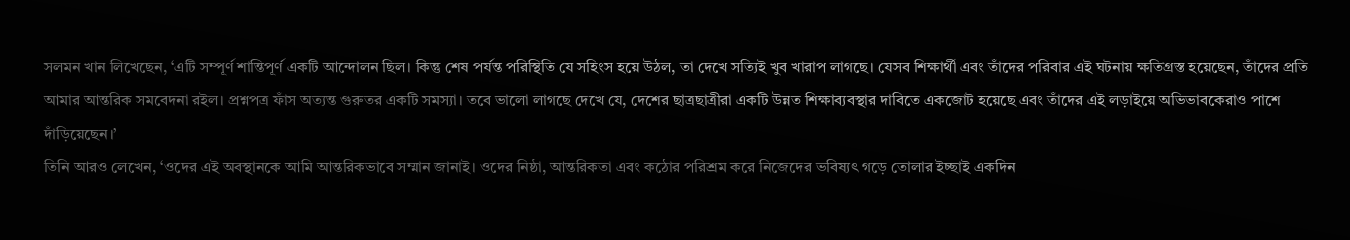সলমন খান লিখেছেন, ‘এটি সম্পূর্ণ শান্তিপূর্ণ একটি আন্দোলন ছিল। কিন্তু শেষ পর্যন্ত পরিস্থিতি যে সহিংস হয়ে উঠল, তা দেখে সত্যিই খুব খারাপ লাগছে। যেসব শিক্ষার্থী এবং তাঁদের পরিবার এই ঘটনায় ক্ষতিগ্রস্ত হয়েছেন, তাঁদের প্রতি আমার আন্তরিক সমবেদনা রইল। প্রশ্নপত্র ফাঁস অত্যন্ত গুরুতর একটি সমস্যা। তবে ভালো লাগছে দেখে যে, দেশের ছাত্রছাত্রীরা একটি উন্নত শিক্ষাব্যবস্থার দাবিতে একজোট হয়েছে এবং তাঁদের এই লড়াইয়ে অভিভাবকেরাও পাশে দাঁড়িয়েছেন।’
তিনি আরও লেখেন, ‘ওদের এই অবস্থানকে আমি আন্তরিকভাবে সম্মান জানাই। ওদের নিষ্ঠা, আন্তরিকতা এবং কঠোর পরিশ্রম করে নিজেদের ভবিষ্যৎ গড়ে তোলার ইচ্ছাই একদিন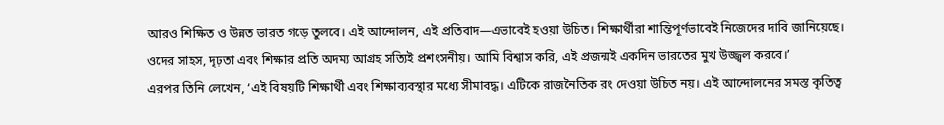আরও শিক্ষিত ও উন্নত ভারত গড়ে তুলবে। এই আন্দোলন, এই প্রতিবাদ—এভাবেই হওয়া উচিত। শিক্ষার্থীরা শান্তিপূর্ণভাবেই নিজেদের দাবি জানিয়েছে। ওদের সাহস, দৃঢ়তা এবং শিক্ষার প্রতি অদম্য আগ্রহ সত্যিই প্রশংসনীয়। আমি বিশ্বাস করি, এই প্রজন্মই একদিন ভারতের মুখ উজ্জ্বল করবে।’
এরপর তিনি লেখেন, ‘এই বিষয়টি শিক্ষার্থী এবং শিক্ষাব্যবস্থার মধ্যে সীমাবদ্ধ। এটিকে রাজনৈতিক রং দেওয়া উচিত নয়। এই আন্দোলনের সমস্ত কৃতিত্ব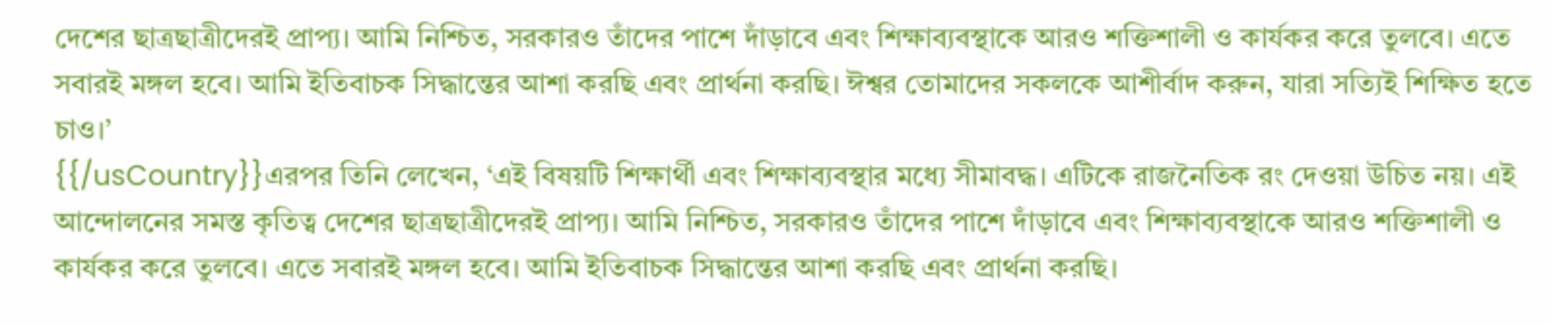দেশের ছাত্রছাত্রীদেরই প্রাপ্য। আমি নিশ্চিত, সরকারও তাঁদের পাশে দাঁড়াবে এবং শিক্ষাব্যবস্থাকে আরও শক্তিশালী ও কার্যকর করে তুলবে। এতে সবারই মঙ্গল হবে। আমি ইতিবাচক সিদ্ধান্তের আশা করছি এবং প্রার্থনা করছি। ঈশ্বর তোমাদের সকলকে আশীর্বাদ করুন, যারা সত্যিই শিক্ষিত হতে চাও।’
{{/usCountry}}এরপর তিনি লেখেন, ‘এই বিষয়টি শিক্ষার্থী এবং শিক্ষাব্যবস্থার মধ্যে সীমাবদ্ধ। এটিকে রাজনৈতিক রং দেওয়া উচিত নয়। এই আন্দোলনের সমস্ত কৃতিত্ব দেশের ছাত্রছাত্রীদেরই প্রাপ্য। আমি নিশ্চিত, সরকারও তাঁদের পাশে দাঁড়াবে এবং শিক্ষাব্যবস্থাকে আরও শক্তিশালী ও কার্যকর করে তুলবে। এতে সবারই মঙ্গল হবে। আমি ইতিবাচক সিদ্ধান্তের আশা করছি এবং প্রার্থনা করছি।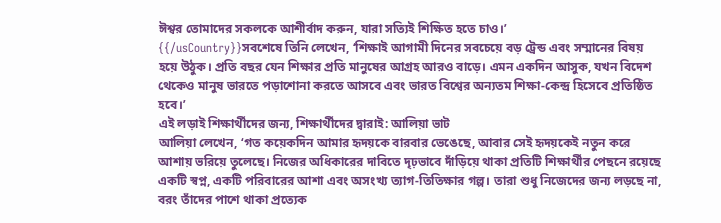ঈশ্বর তোমাদের সকলকে আশীর্বাদ করুন, যারা সত্যিই শিক্ষিত হতে চাও।’
{{/usCountry}}সবশেষে তিনি লেখেন, ‘শিক্ষাই আগামী দিনের সবচেয়ে বড় ট্রেন্ড এবং সম্মানের বিষয় হয়ে উঠুক। প্রতি বছর যেন শিক্ষার প্রতি মানুষের আগ্রহ আরও বাড়ে। এমন একদিন আসুক, যখন বিদেশ থেকেও মানুষ ভারতে পড়াশোনা করতে আসবে এবং ভারত বিশ্বের অন্যতম শিক্ষা-কেন্দ্র হিসেবে প্রতিষ্ঠিত হবে।’
এই লড়াই শিক্ষার্থীদের জন্য, শিক্ষার্থীদের দ্বারাই: আলিয়া ভাট
আলিয়া লেখেন, ‘গত কয়েকদিন আমার হৃদয়কে বারবার ভেঙেছে, আবার সেই হৃদয়কেই নতুন করে আশায় ভরিয়ে তুলেছে। নিজের অধিকারের দাবিতে দৃঢ়ভাবে দাঁড়িয়ে থাকা প্রতিটি শিক্ষার্থীর পেছনে রয়েছে একটি স্বপ্ন, একটি পরিবারের আশা এবং অসংখ্য ত্যাগ-তিতিক্ষার গল্প। তারা শুধু নিজেদের জন্য লড়ছে না, বরং তাঁদের পাশে থাকা প্রত্যেক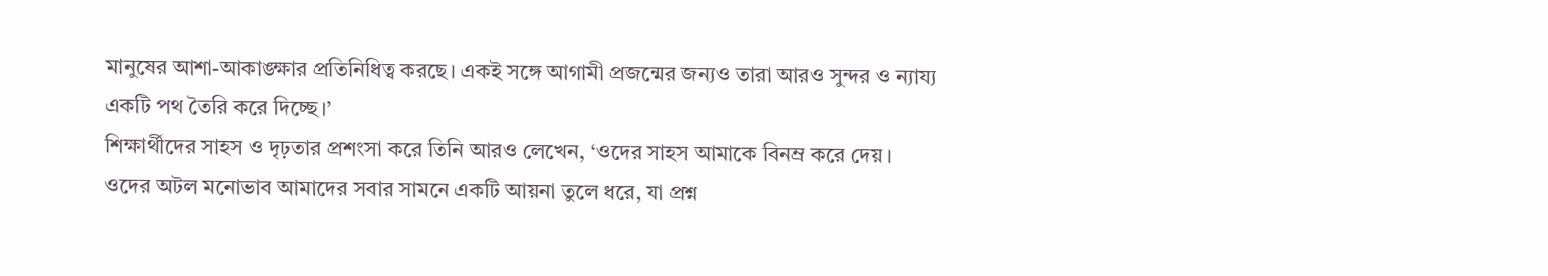মানুষের আশা-আকাঙ্ক্ষার প্রতিনিধিত্ব করছে। একই সঙ্গে আগামী প্রজন্মের জন্যও তারা আরও সুন্দর ও ন্যায্য একটি পথ তৈরি করে দিচ্ছে।’
শিক্ষার্থীদের সাহস ও দৃঢ়তার প্রশংসা করে তিনি আরও লেখেন, ‘ওদের সাহস আমাকে বিনম্র করে দেয়। ওদের অটল মনোভাব আমাদের সবার সামনে একটি আয়না তুলে ধরে, যা প্রশ্ন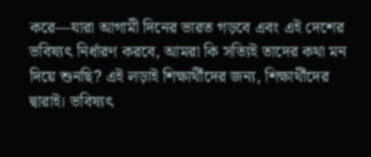করে—যারা আগামী দিনের ভারত গড়বে এবং এই দেশের ভবিষ্যৎ নির্ধারণ করবে, আমরা কি সত্যিই তাদের কথা মন দিয়ে শুনছি? এই লড়াই শিক্ষার্থীদের জন্য, শিক্ষার্থীদের দ্বারাই। ভবিষ্যৎ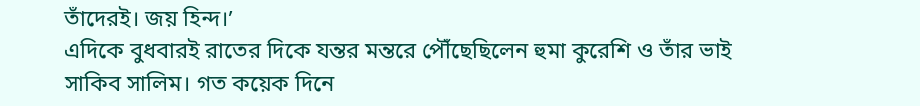তাঁদেরই। জয় হিন্দ।’
এদিকে বুধবারই রাতের দিকে যন্তর মন্তরে পৌঁছেছিলেন হুমা কুরেশি ও তাঁর ভাই সাকিব সালিম। গত কয়েক দিনে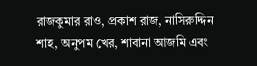রাজকুমার রাও, প্রকাশ রাজ, নাসিরুদ্দিন শাহ, অনুপম খের, শাবানা আজমি এবং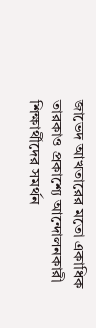জাভেদ আখতারের মতো একাধিক তারকাও প্রকাশ্যে আন্দোলনকারী শিক্ষার্থীদের সমর্থন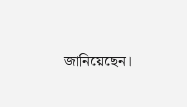জানিয়েছেন।